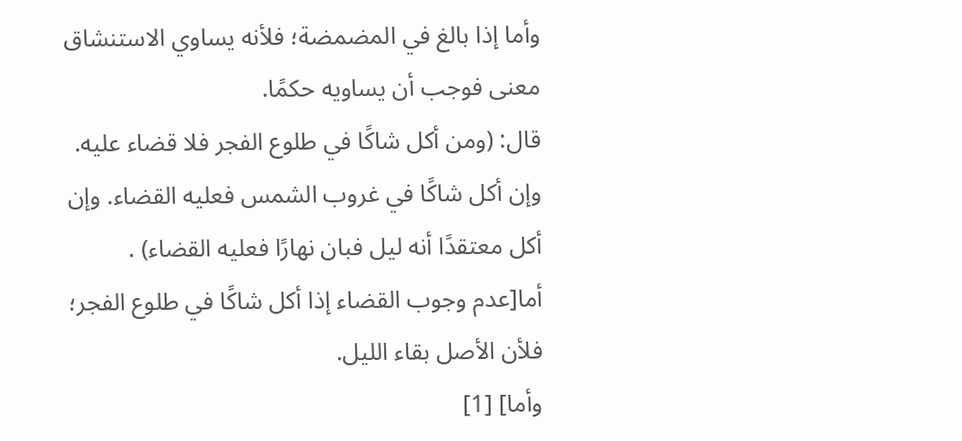وأما إذا بالغ في المضمضة؛ فلأنه يساوي الاستنشاق معنى فوجب أن يساويه حكمًا.
قال: (ومن أكل شاكًا في طلوع الفجر فلا قضاء عليه. وإن أكل شاكًا في غروب الشمس فعليه القضاء. وإن أكل معتقدًا أنه ليل فبان نهارًا فعليه القضاء) .
أما[عدم وجوب القضاء إذا أكل شاكًا في طلوع الفجر؛ فلأن الأصل بقاء الليل.
وأما] [1]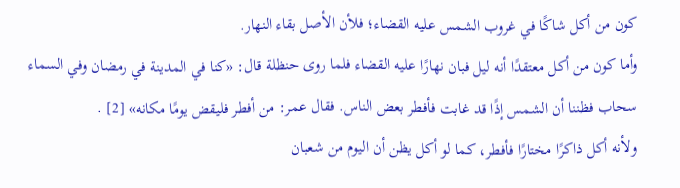كون من أكل شاكًا في غروب الشمس عليه القضاء؛ فلأن الأصل بقاء النهار.
وأما كون من أكل معتقدًا أنه ليل فبان نهارًا عليه القضاء فلما روى حنظلة قال: «كنا في المدينة في رمضان وفي السماء سحاب فظننا أن الشمس إذًا قد غابت فأفطر بعض الناس. فقال عمر: من أفطر فليقض يومًا مكانه» [2] .
ولأنه أكل ذاكرًا مختارًا فأفطر، كما لو أكل يظن أن اليوم من شعبان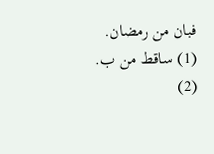فبان من رمضان.
(1) ساقط من ب.
(2)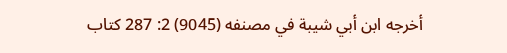أخرجه ابن أبي شيبة في مصنفه (9045) 2: 287 كتاب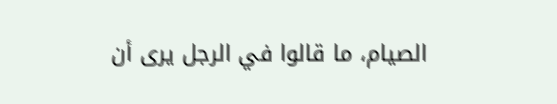الصيام، ما قالوا في الرجل يرى أن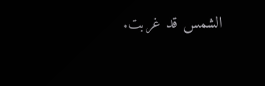الشمس قد غربت.